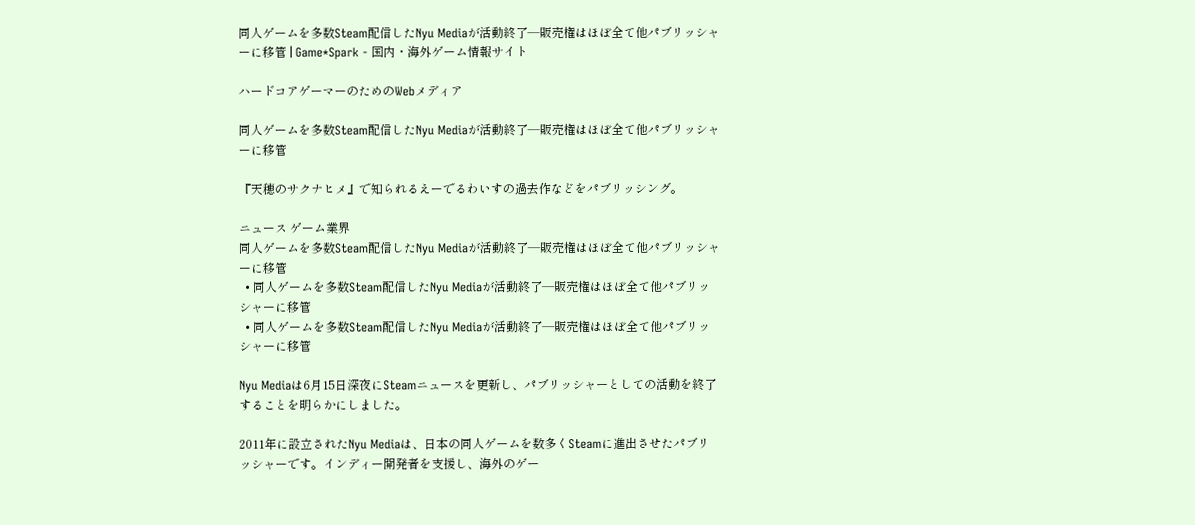同人ゲームを多数Steam配信したNyu Mediaが活動終了―販売権はほぼ全て他パブリッシャーに移管 | Game*Spark - 国内・海外ゲーム情報サイト

ハードコアゲーマーのためのWebメディア

同人ゲームを多数Steam配信したNyu Mediaが活動終了―販売権はほぼ全て他パブリッシャーに移管

『天穂のサクナヒメ』で知られるえーでるわいすの過去作などをパブリッシング。

ニュース ゲーム業界
同人ゲームを多数Steam配信したNyu Mediaが活動終了―販売権はほぼ全て他パブリッシャーに移管
  • 同人ゲームを多数Steam配信したNyu Mediaが活動終了―販売権はほぼ全て他パブリッシャーに移管
  • 同人ゲームを多数Steam配信したNyu Mediaが活動終了―販売権はほぼ全て他パブリッシャーに移管

Nyu Mediaは6月15日深夜にSteamニュースを更新し、パブリッシャーとしての活動を終了することを明らかにしました。

2011年に設立されたNyu Mediaは、日本の同人ゲームを数多くSteamに進出させたパブリッシャーです。インディー開発者を支援し、海外のゲー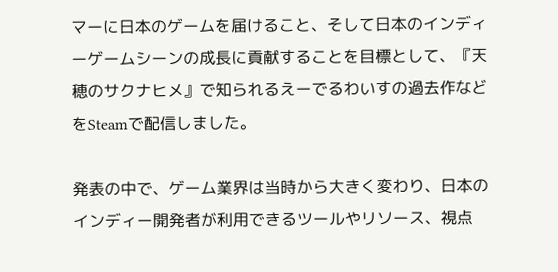マーに日本のゲームを届けること、そして日本のインディーゲームシーンの成長に貢献することを目標として、『天穂のサクナヒメ』で知られるえーでるわいすの過去作などをSteamで配信しました。

発表の中で、ゲーム業界は当時から大きく変わり、日本のインディー開発者が利用できるツールやリソース、視点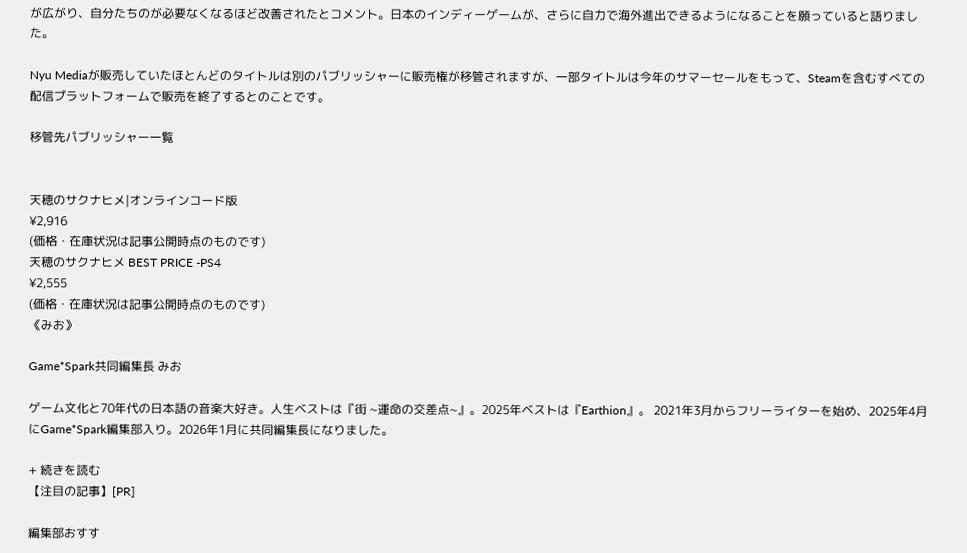が広がり、自分たちのが必要なくなるほど改善されたとコメント。日本のインディーゲームが、さらに自力で海外進出できるようになることを願っていると語りました。

Nyu Mediaが販売していたほとんどのタイトルは別のパブリッシャーに販売権が移管されますが、一部タイトルは今年のサマーセールをもって、Steamを含むすべての配信プラットフォームで販売を終了するとのことです。

移管先パブリッシャー一覧


天穂のサクナヒメ|オンラインコード版
¥2,916
(価格・在庫状況は記事公開時点のものです)
天穂のサクナヒメ BEST PRICE -PS4
¥2,555
(価格・在庫状況は記事公開時点のものです)
《みお》

Game*Spark共同編集長 みお

ゲーム文化と70年代の日本語の音楽大好き。人生ベストは『街 ~運命の交差点~』。2025年ベストは『Earthion』。 2021年3月からフリーライターを始め、2025年4月にGame*Spark編集部入り。2026年1月に共同編集長になりました。

+ 続きを読む
【注目の記事】[PR]

編集部おすす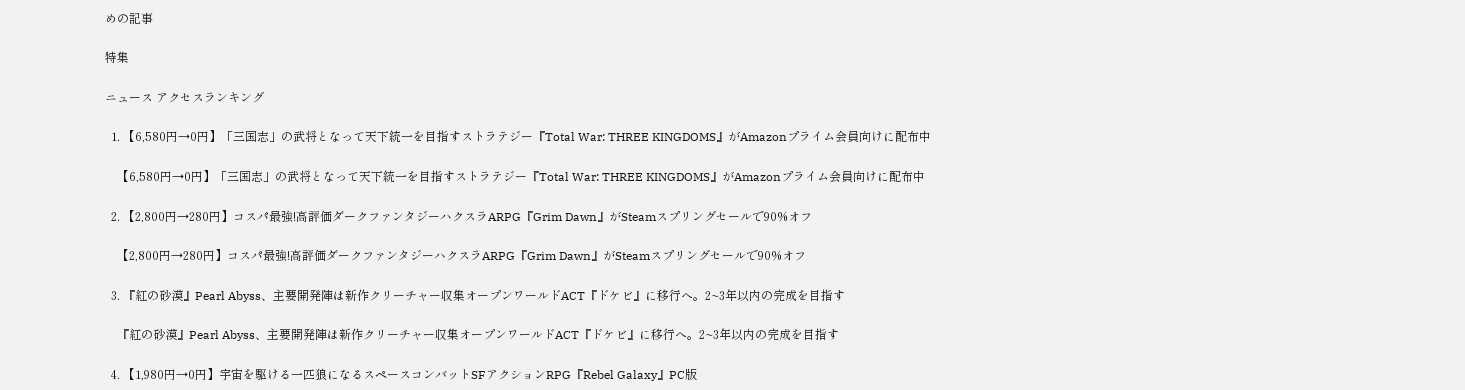めの記事

特集

ニュース アクセスランキング

  1. 【6,580円→0円】「三国志」の武将となって天下統一を目指すストラテジー『Total War: THREE KINGDOMS』がAmazonプライム会員向けに配布中

    【6,580円→0円】「三国志」の武将となって天下統一を目指すストラテジー『Total War: THREE KINGDOMS』がAmazonプライム会員向けに配布中

  2. 【2,800円→280円】コスパ最強!高評価ダークファンタジーハクスラARPG『Grim Dawn』がSteamスプリングセールで90%オフ

    【2,800円→280円】コスパ最強!高評価ダークファンタジーハクスラARPG『Grim Dawn』がSteamスプリングセールで90%オフ

  3. 『紅の砂漠』Pearl Abyss、主要開発陣は新作クリーチャー収集オープンワールドACT『ドケビ』に移行へ。2~3年以内の完成を目指す

    『紅の砂漠』Pearl Abyss、主要開発陣は新作クリーチャー収集オープンワールドACT『ドケビ』に移行へ。2~3年以内の完成を目指す

  4. 【1,980円→0円】宇宙を駆ける一匹狼になるスペースコンバットSFアクションRPG『Rebel Galaxy』PC版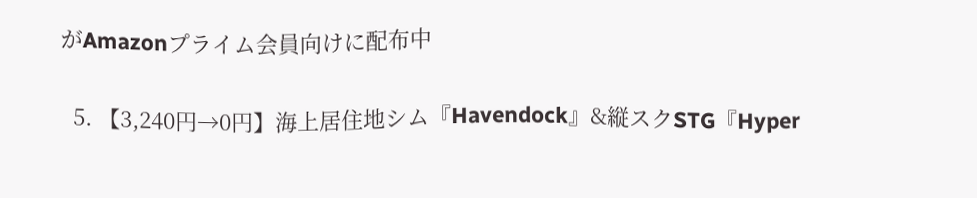がAmazonプライム会員向けに配布中

  5. 【3,240円→0円】海上居住地シム『Havendock』&縦スクSTG『Hyper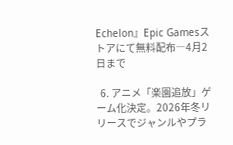Echelon』Epic Gamesストアにて無料配布―4月2日まで

  6. アニメ「楽園追放」ゲーム化決定。2026年冬リリースでジャンルやプラ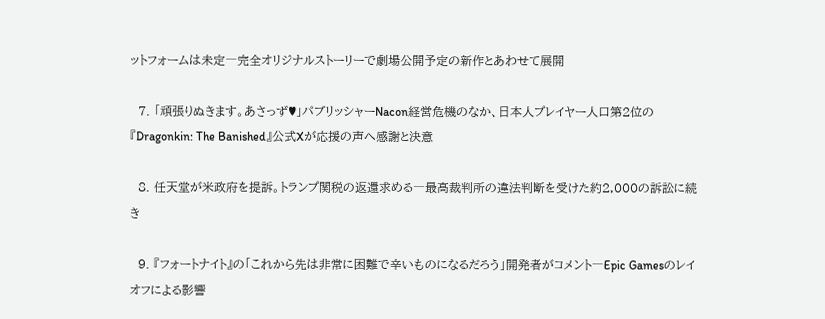ットフォームは未定―完全オリジナルストーリーで劇場公開予定の新作とあわせて展開

  7. 「頑張りぬきます。あさっず♥」パブリッシャーNacon経営危機のなか、日本人プレイヤー人口第2位の『Dragonkin: The Banished』公式Xが応援の声へ感謝と決意

  8. 任天堂が米政府を提訴。トランプ関税の返還求める―最高裁判所の違法判断を受けた約2,000の訴訟に続き

  9. 『フォートナイト』の「これから先は非常に困難で辛いものになるだろう」開発者がコメント―Epic Gamesのレイオフによる影響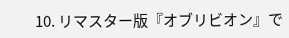10. リマスター版『オブリビオン』で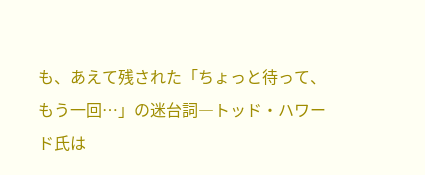も、あえて残された「ちょっと待って、もう一回…」の迷台詞―トッド・ハワード氏は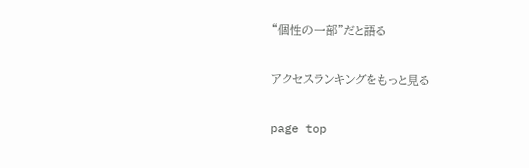“個性の一部”だと語る

アクセスランキングをもっと見る

page top